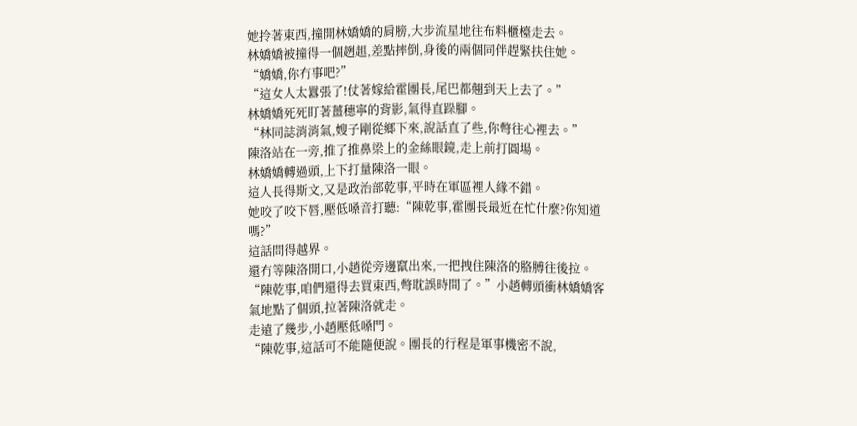她拎著東西,撞開林嬌嬌的肩膀,大步流星地往布料櫃檯走去。
林嬌嬌被撞得一個趔趄,差點摔倒,身後的兩個同伴趕緊扶住她。
“嬌嬌,你冇事吧?”
“這女人太囂張了!仗著嫁給霍團長,尾巴都翹到天上去了。”
林嬌嬌死死盯著薑穗寧的背影,氣得直跺腳。
“林同誌消消氣,嫂子剛從鄉下來,說話直了些,你彆往心裡去。”
陳洛站在一旁,推了推鼻梁上的金絲眼鏡,走上前打圓場。
林嬌嬌轉過頭,上下打量陳洛一眼。
這人長得斯文,又是政治部乾事,平時在軍區裡人緣不錯。
她咬了咬下唇,壓低嗓音打聽:“陳乾事,霍團長最近在忙什麼?你知道嗎?”
這話問得越界。
還冇等陳洛開口,小趙從旁邊竄出來,一把拽住陳洛的胳膊往後拉。
“陳乾事,咱們還得去買東西,彆耽誤時間了。”小趙轉頭衝林嬌嬌客氣地點了個頭,拉著陳洛就走。
走遠了幾步,小趙壓低嗓門。
“陳乾事,這話可不能隨便說。團長的行程是軍事機密不說,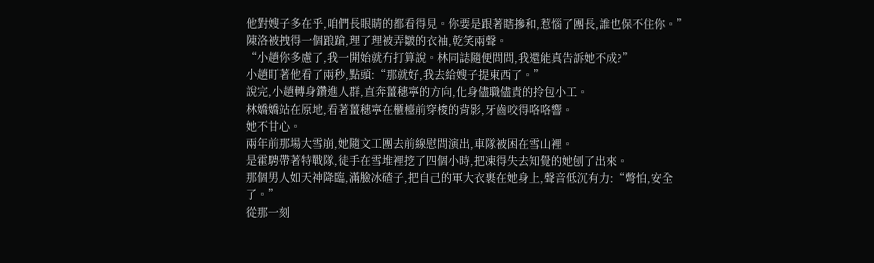他對嫂子多在乎,咱們長眼睛的都看得見。你要是跟著瞎摻和,惹惱了團長,誰也保不住你。”
陳洛被拽得一個踉蹌,理了理被弄皺的衣袖,乾笑兩聲。
“小趙你多慮了,我一開始就冇打算說。林同誌隨便問問,我還能真告訴她不成?”
小趙盯著他看了兩秒,點頭:“那就好,我去給嫂子提東西了。”
說完,小趙轉身鑽進人群,直奔薑穗寧的方向,化身儘職儘責的拎包小工。
林嬌嬌站在原地,看著薑穗寧在櫃檯前穿梭的背影,牙齒咬得咯咯響。
她不甘心。
兩年前那場大雪崩,她隨文工團去前線慰問演出,車隊被困在雪山裡。
是霍騁帶著特戰隊,徒手在雪堆裡挖了四個小時,把凍得失去知覺的她刨了出來。
那個男人如天神降臨,滿臉冰碴子,把自己的軍大衣裹在她身上,聲音低沉有力:“彆怕,安全了。”
從那一刻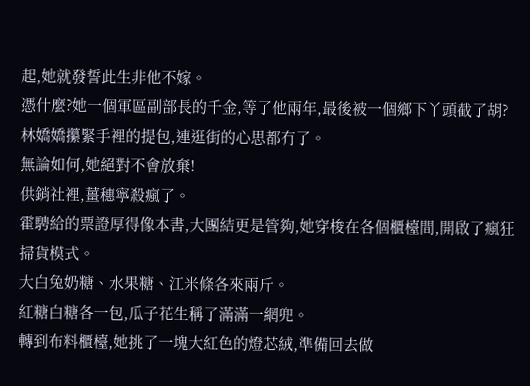起,她就發誓此生非他不嫁。
憑什麼?她一個軍區副部長的千金,等了他兩年,最後被一個鄉下丫頭截了胡?
林嬌嬌攥緊手裡的提包,連逛街的心思都冇了。
無論如何,她絕對不會放棄!
供銷社裡,薑穗寧殺瘋了。
霍騁給的票證厚得像本書,大團結更是管夠,她穿梭在各個櫃檯間,開啟了瘋狂掃貨模式。
大白兔奶糖、水果糖、江米條各來兩斤。
紅糖白糖各一包,瓜子花生稱了滿滿一網兜。
轉到布料櫃檯,她挑了一塊大紅色的燈芯絨,準備回去做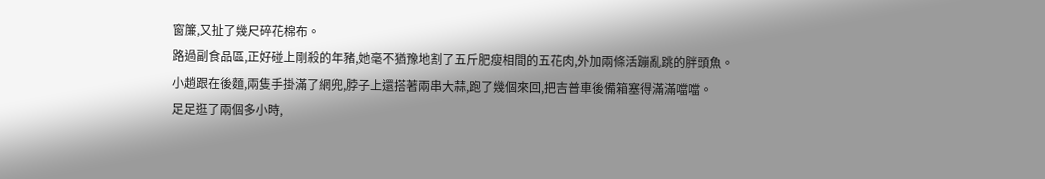窗簾,又扯了幾尺碎花棉布。
路過副食品區,正好碰上剛殺的年豬,她毫不猶豫地割了五斤肥瘦相間的五花肉,外加兩條活蹦亂跳的胖頭魚。
小趙跟在後麵,兩隻手掛滿了網兜,脖子上還搭著兩串大蒜,跑了幾個來回,把吉普車後備箱塞得滿滿噹噹。
足足逛了兩個多小時,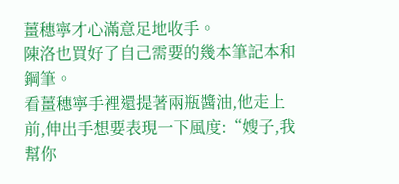薑穗寧才心滿意足地收手。
陳洛也買好了自己需要的幾本筆記本和鋼筆。
看薑穗寧手裡還提著兩瓶醬油,他走上前,伸出手想要表現一下風度:“嫂子,我幫你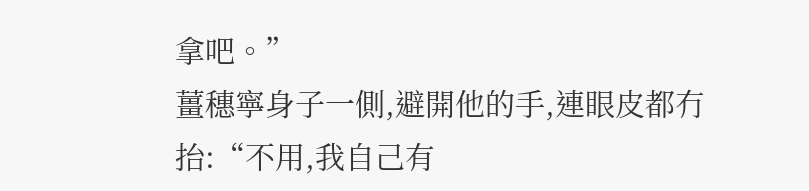拿吧。”
薑穗寧身子一側,避開他的手,連眼皮都冇抬:“不用,我自己有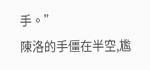手。”
陳洛的手僵在半空,尷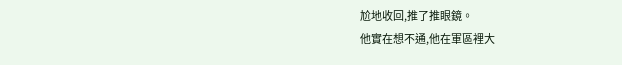尬地收回,推了推眼鏡。
他實在想不通,他在軍區裡大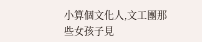小算個文化人,文工團那些女孩子見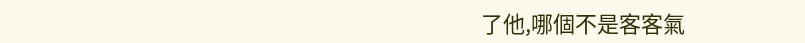了他,哪個不是客客氣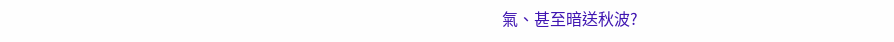氣、甚至暗送秋波?